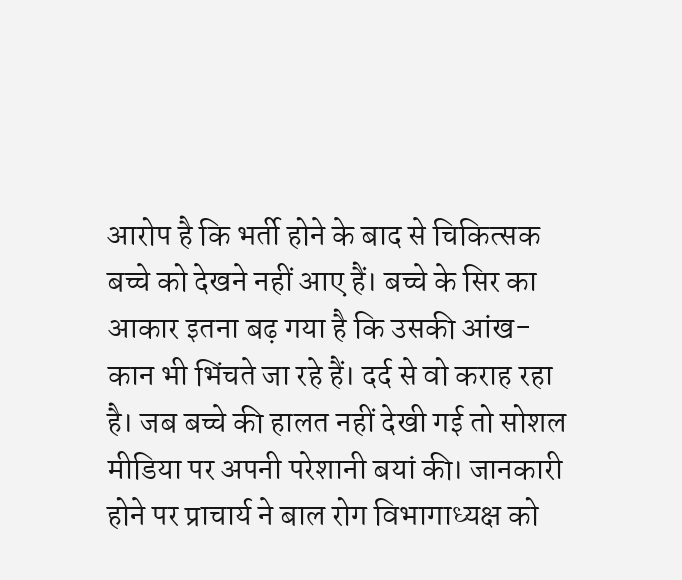आरोप है कि भर्ती होने के बाद से चिकित्सक बच्चे को देखने नहीं आए हैं। बच्चे के सिर का आकार इतना बढ़ गया है कि उसकी आंख-कान भी भिंचते जा रहे हैं। दर्द से वो कराह रहा है। जब बच्चे की हालत नहीं देखी गई तो सोशल मीडिया पर अपनी परेशानी बयां की। जानकारी होने पर प्राचार्य ने बाल रोग विभागाध्यक्ष को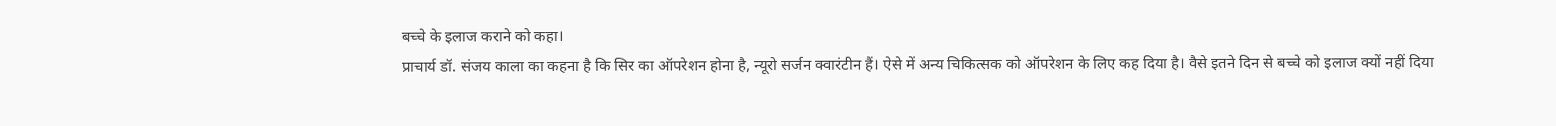बच्चे के इलाज कराने को कहा।
प्राचार्य डॉ. संजय काला का कहना है कि सिर का ऑपरेशन होना है, न्यूरो सर्जन क्वारंटीन हैं। ऐसे में अन्य चिकित्सक को ऑपरेशन के लिए कह दिया है। वैसे इतने दिन से बच्चे को इलाज क्यों नहीं दिया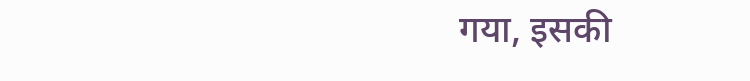गया, इसकी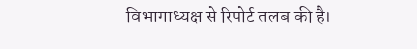विभागाध्यक्ष से रिपोर्ट तलब की है।